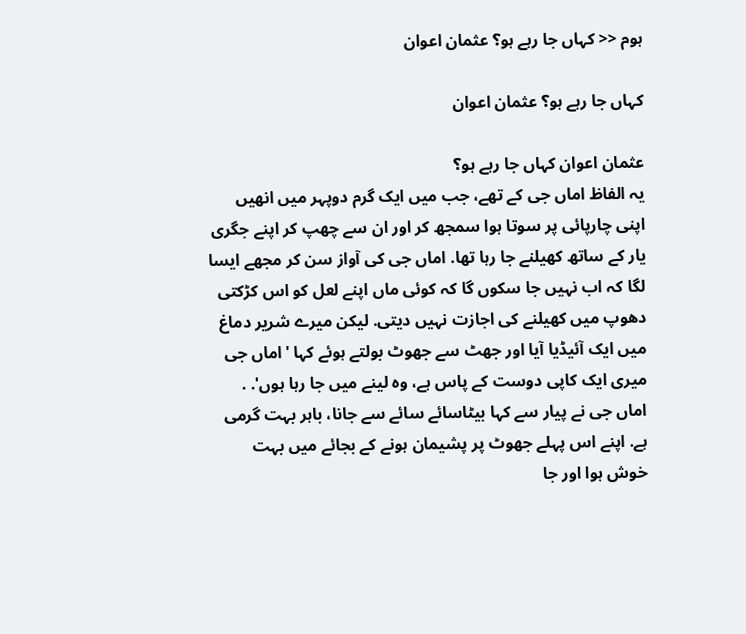ہوم << کہاں جا رہے ہو؟ عثمان اعوان

کہاں جا رہے ہو؟ عثمان اعوان

عثمان اعوان کہاں جا رہے ہو؟
یہ الفاظ اماں جی کے تھے، جب میں ایک گرم دوپہر میں انھیں اپنی چارپائی پر سوتا ہوا سمجھ کر اور ان سے چھپ کر اپنے جگری یار کے ساتھ کھیلنے جا رہا تھا. اماں جی کی آواز سن کر مجھے ایسا لگا کہ اب نہیں جا سکوں گا کہ کوئی ماں اپنے لعل کو اس کڑکتی دھوپ میں کھیلنے کی اجازت نہیں دیتی. لیکن میرے شریر دماغ میں ایک آئیڈیا آیا اور جھٹ سے جھوٹ بولتے ہوئے کہا 'اماں جی میری ایک کاپی دوست کے پاس ہے، وہ لینے میں جا رہا ہوں'. . اماں جی نے پیار سے کہا بیٹاسائے سائے سے جانا، باہر بہت گرمی ہے. اپنے اس پہلے جھوٹ پر پشیمان ہونے کے بجائے میں بہت خوش ہوا اور جا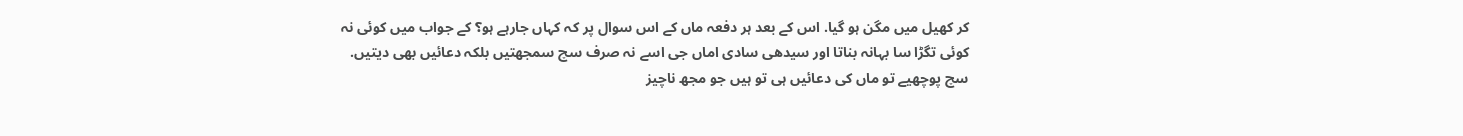کر کھیل میں مگن ہو گیا. اس کے بعد ہر دفعہ ماں کے اس سوال پر کہ کہاں جارہے ہو؟ کے جواب میں کوئی نہ کوئی تگڑا سا بہانہ بناتا اور سیدھی سادی اماں جی اسے نہ صرف سچ سمجھتیں بلکہ دعائیں بھی دیتیں. سچ پوچھیے تو ماں کی دعائیں ہی تو ہیں جو مجھ ناچیز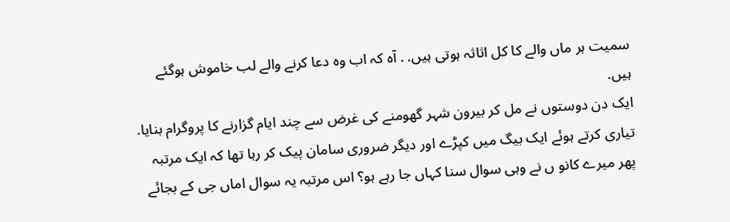سمیت ہر ماں والے کا کل اثاثہ ہوتی ہیں. . آہ کہ اب وہ دعا کرنے والے لب خاموش ہوگئے ہیں.
ایک دن دوستوں نے مل کر بیرون شہر گھومنے کی غرض سے چند ایام گزارنے کا پروگرام بنایا. تیاری کرتے ہوئے ایک بیگ میں کپڑے اور دیگر ضروری سامان پیک کر رہا تھا کہ ایک مرتبہ پھر میرے کانو ں نے وہی سوال سنا کہاں جا رہے ہو؟ اس مرتبہ یہ سوال اماں جی کے بجائے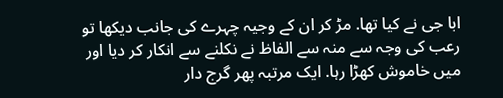ابا جی نے کیا تھا. مڑ کر ان کے وجیہ چہرے کی جانب دیکھا تو رعب کی وجہ سے منہ سے الفاظ نے نکلنے سے انکار کر دیا اور میں خاموش کھڑا رہا. ایک مرتبہ پھر گرج دار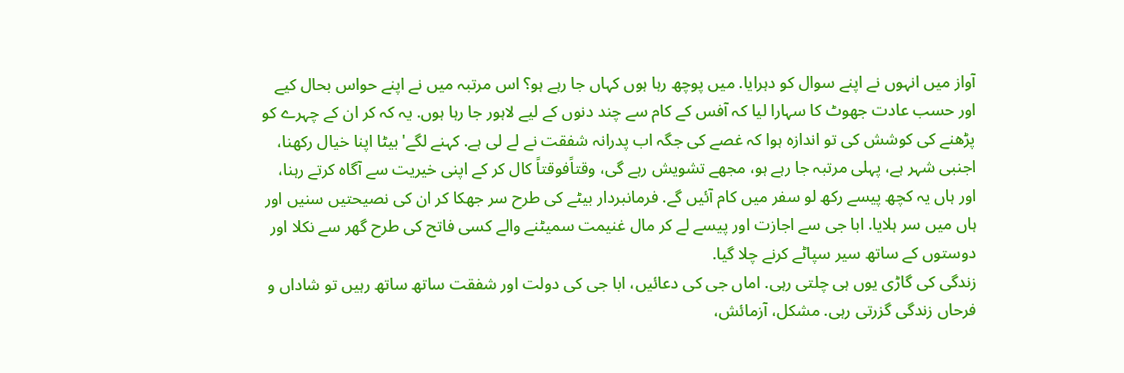آواز میں انہوں نے اپنے سوال کو دہرایا. میں پوچھ رہا ہوں کہاں جا رہے ہو؟ اس مرتبہ میں نے اپنے حواس بحال کیے اور حسب عادت جھوٹ کا سہارا لیا کہ آفس کے کام سے چند دنوں کے لیے لاہور جا رہا ہوں. یہ کہ کر ان کے چہرے کو پڑھنے کی کوشش کی تو اندازہ ہوا کہ غصے کی جگہ اب پدرانہ شفقت نے لے لی ہے. کہنے لگے'بیٹا اپنا خیال رکھنا، اجنبی شہر ہے، پہلی مرتبہ جا رہے ہو، مجھے تشویش رہے گی، وقتاًفوقتاً کال کر کے اپنی خیریت سے آگاہ کرتے رہنا، اور ہاں یہ کچھ پیسے رکھ لو سفر میں کام آئیں گے. فرمانبردار بیٹے کی طرح سر جھکا کر ان کی نصیحتیں سنیں اور ہاں میں سر ہلایا. ابا جی سے اجازت اور پیسے لے کر مال غنیمت سمیٹنے والے کسی فاتح کی طرح گھر سے نکلا اور دوستوں کے ساتھ سیر سپاٹے کرنے چلا گیا.
زندگی کی گاڑی یوں ہی چلتی رہی. اماں جی کی دعائیں، ابا جی کی دولت اور شفقت ساتھ ساتھ رہیں تو شاداں و فرحاں زندگی گزرتی رہی. مشکل، آزمائش،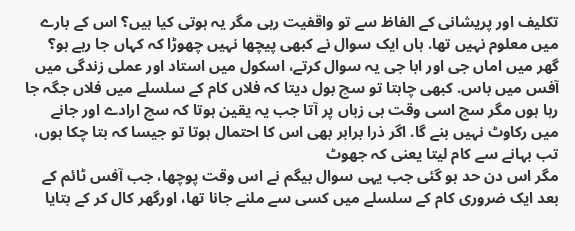تکلیف اور پریشانی کے الفاظ سے تو واقفیت رہی مگر یہ ہوتی کیا ہیں؟ اس کے بارے میں معلوم نہیں تھا. ہاں ایک سوال نے کبھی پیچھا نہیں چھوڑا کہ کہاں جا رہے ہو؟ گھر میں اماں جی اور ابا جی یہ سوال کرتے، اسکول میں استاد اور عملی زندگی میں آفس میں باس. کبھی چاہتا تو سچ بول دیتا کہ فلاں کام کے سلسلے میں فلاں جگہ جا رہا ہوں مگر سچ اسی وقت ہی زباں پر آتا جب یہ یقین ہوتا کہ سچ ارادے اور جانے میں رکاوٹ نہیں بنے گا. اگر ذرا برابر بھی اس کا احتمال ہوتا تو جیسا کہ بتا چکا ہوں، تب بہانے سے کام لیتا یعنی کہ جھوٹ
مگر اس دن حد ہو گئی جب یہی سوال بیگم نے اس وقت پوچھا، جب آفس ٹائم کے بعد ایک ضروری کام کے سلسلے میں کسی سے ملنے جانا تھا، اورگھر کال کر کے بتایا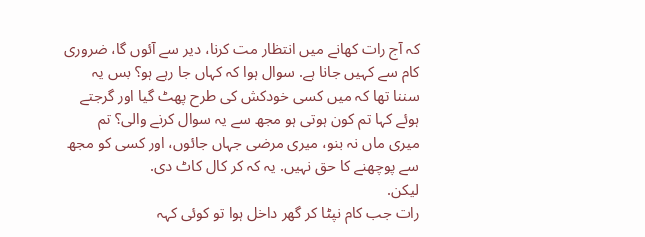کہ آج رات کھانے میں انتظار مت کرنا، دیر سے آئوں گا، ضروری کام سے کہیں جانا ہے. سوال ہوا کہ کہاں جا رہے ہو؟ بس یہ سننا تھا کہ میں کسی خودکش کی طرح پھٹ گیا اور گرجتے ہوئے کہا تم کون ہوتی ہو مجھ سے یہ سوال کرنے والی؟ تم میری ماں نہ بنو، میری مرضی جہاں جائوں، اور کسی کو مجھ سے پوچھنے کا حق نہیں. یہ کہ کر کال کاٹ دی.
لیکن.
رات جب کام نپٹا کر گھر داخل ہوا تو کوئی کہہ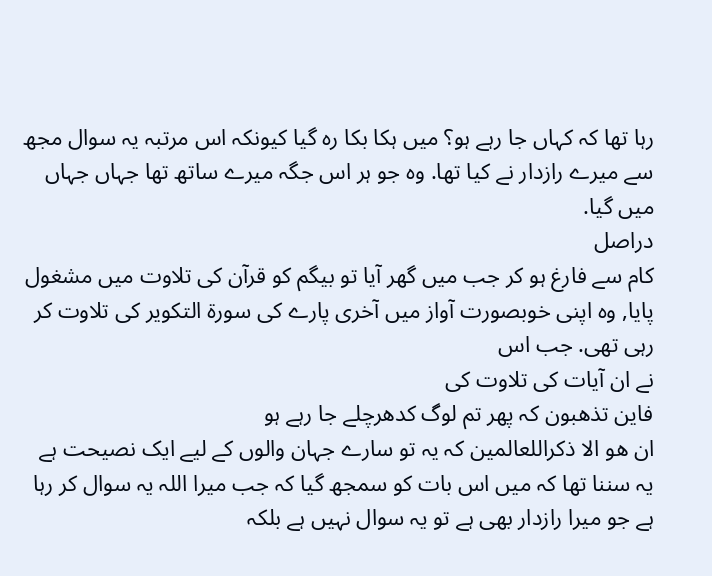رہا تھا کہ کہاں جا رہے ہو؟ میں ہکا بکا رہ گیا کیونکہ اس مرتبہ یہ سوال مجھ سے میرے رازدار نے کیا تھا. وہ جو ہر اس جگہ میرے ساتھ تھا جہاں جہاں میں گیا.
دراصل
کام سے فارغ ہو کر جب میں گھر آیا تو بیگم کو قرآن کی تلاوت میں مشغول پایا, وہ اپنی خوبصورت آواز میں آخری پارے کی سورۃ التکویر کی تلاوت کر رہی تھی. جب اس
نے ان آیات کی تلاوت کی
فاین تذھبون کہ پھر تم لوگ کدھرچلے جا رہے ہو
ان ھو الا ذکراللعالمین کہ یہ تو سارے جہان والوں کے لیے ایک نصیحت ہے
یہ سننا تھا کہ میں اس بات کو سمجھ گیا کہ جب میرا اللہ یہ سوال کر رہا ہے جو میرا رازدار بھی ہے تو یہ سوال نہیں ہے بلکہ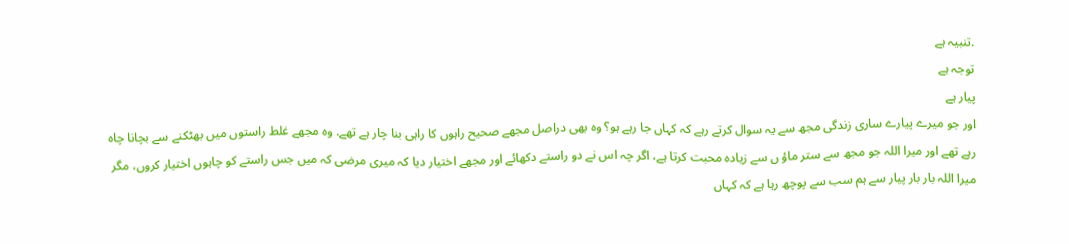.تنبیہ ہے
توجہ ہے
پیار ہے
اور جو میرے پیارے ساری زندگی مجھ سے یہ سوال کرتے رہے کہ کہاں جا رہے ہو؟ وہ بھی دراصل مجھے صحیح راہوں کا راہی بنا چار ہے تھے. وہ مجھے غلط راستوں میں بھٹکنے سے بچانا چاہ رہے تھے اور میرا اللہ جو مجھ سے ستر ماؤ ں سے زیادہ محبت کرتا ہے، اگر چہ اس نے دو راستے دکھائے اور مجھے اختیار دیا کہ میری مرضی کہ میں جس راستے کو چاہوں اختیار کروں، مگر میرا اللہ بار بار پیار سے ہم سب سے پوچھ رہا ہے کہ کہاں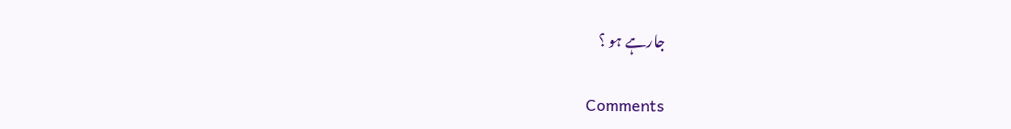جارہے ہو ؟

Comments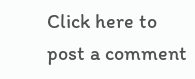Click here to post a comment